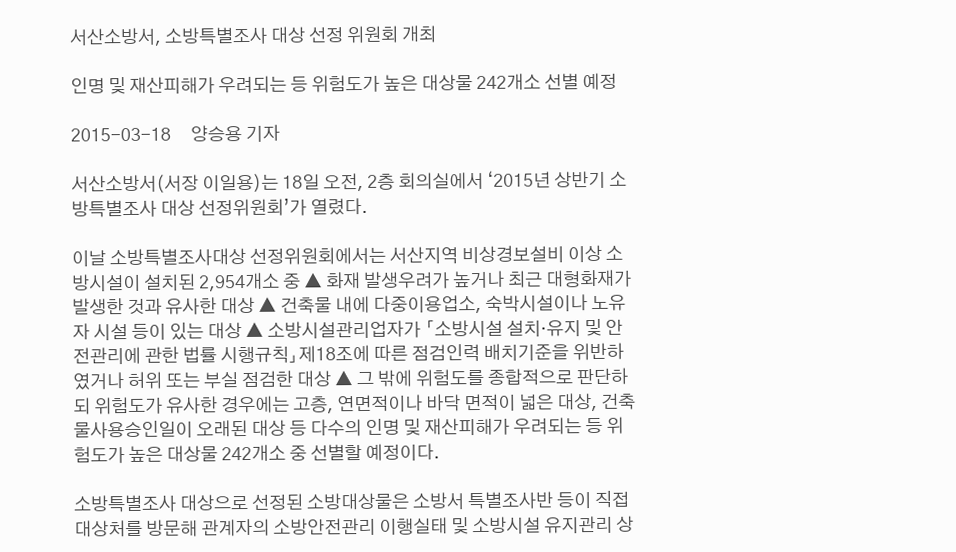서산소방서, 소방특별조사 대상 선정 위원회 개최

인명 및 재산피해가 우려되는 등 위험도가 높은 대상물 242개소 선별 예정

2015-03-18     양승용 기자

서산소방서(서장 이일용)는 18일 오전, 2층 회의실에서 ‘2015년 상반기 소방특별조사 대상 선정위원회’가 열렸다.

이날 소방특별조사대상 선정위원회에서는 서산지역 비상경보설비 이상 소방시설이 설치된 2,954개소 중 ▲ 화재 발생우려가 높거나 최근 대형화재가 발생한 것과 유사한 대상 ▲ 건축물 내에 다중이용업소, 숙박시설이나 노유자 시설 등이 있는 대상 ▲ 소방시설관리업자가 「소방시설 설치·유지 및 안전관리에 관한 법률 시행규칙」제18조에 따른 점검인력 배치기준을 위반하였거나 허위 또는 부실 점검한 대상 ▲ 그 밖에 위험도를 종합적으로 판단하되 위험도가 유사한 경우에는 고층, 연면적이나 바닥 면적이 넓은 대상, 건축물사용승인일이 오래된 대상 등 다수의 인명 및 재산피해가 우려되는 등 위험도가 높은 대상물 242개소 중 선별할 예정이다.

소방특별조사 대상으로 선정된 소방대상물은 소방서 특별조사반 등이 직접 대상처를 방문해 관계자의 소방안전관리 이행실태 및 소방시설 유지관리 상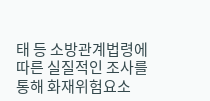태 등 소방관계법령에 따른 실질적인 조사를 통해 화재위험요소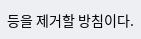등을 제거할 방침이다.